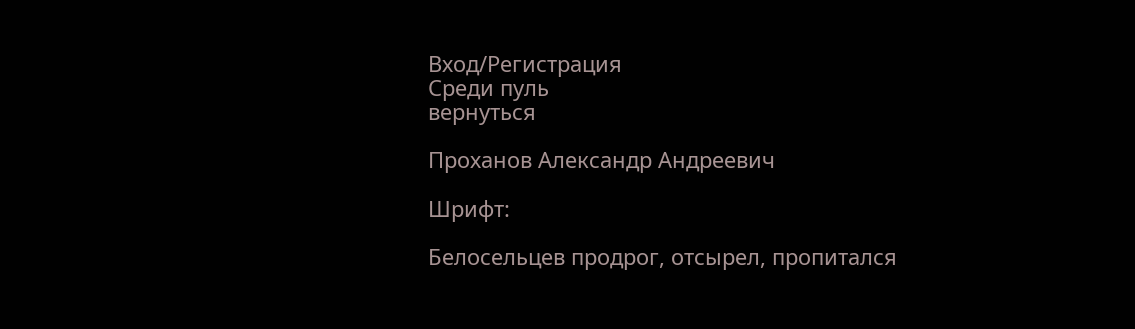Вход/Регистрация
Среди пуль
вернуться

Проханов Александр Андреевич

Шрифт:

Белосельцев продрог, отсырел, пропитался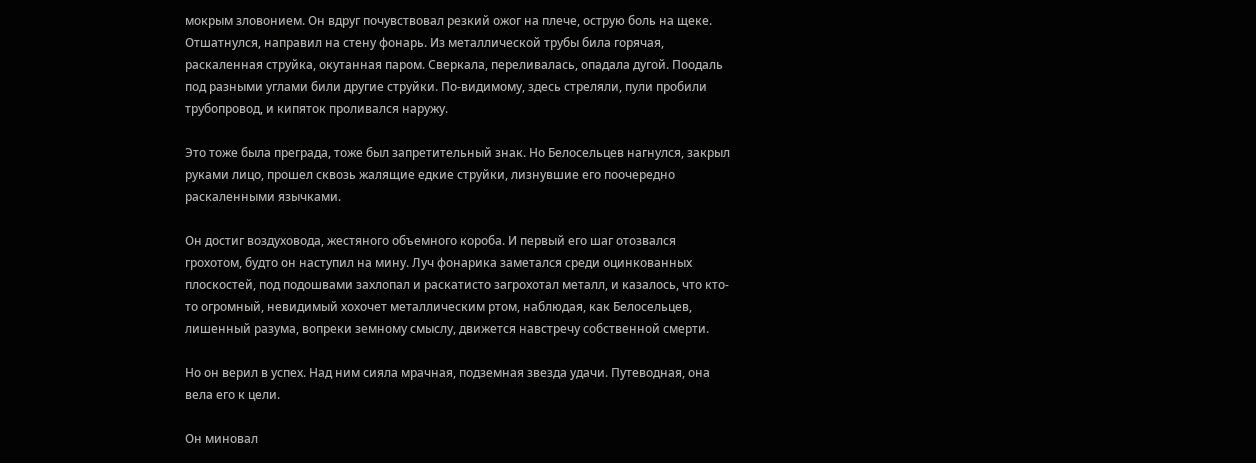мокрым зловонием. Он вдруг почувствовал резкий ожог на плече, острую боль на щеке. Отшатнулся, направил на стену фонарь. Из металлической трубы била горячая, раскаленная струйка, окутанная паром. Сверкала, переливалась, опадала дугой. Поодаль под разными углами били другие струйки. По-видимому, здесь стреляли, пули пробили трубопровод, и кипяток проливался наружу.

Это тоже была преграда, тоже был запретительный знак. Но Белосельцев нагнулся, закрыл руками лицо, прошел сквозь жалящие едкие струйки, лизнувшие его поочередно раскаленными язычками.

Он достиг воздуховода, жестяного объемного короба. И первый его шаг отозвался грохотом, будто он наступил на мину. Луч фонарика заметался среди оцинкованных плоскостей, под подошвами захлопал и раскатисто загрохотал металл, и казалось, что кто-то огромный, невидимый хохочет металлическим ртом, наблюдая, как Белосельцев, лишенный разума, вопреки земному смыслу, движется навстречу собственной смерти.

Но он верил в успех. Над ним сияла мрачная, подземная звезда удачи. Путеводная, она вела его к цели.

Он миновал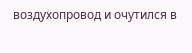воздухопровод и очутился в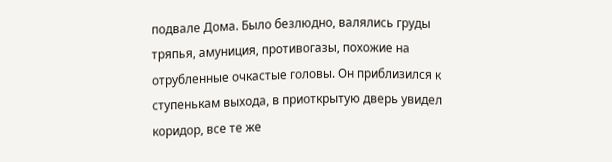подвале Дома. Было безлюдно, валялись груды тряпья, амуниция, противогазы, похожие на отрубленные очкастые головы. Он приблизился к ступенькам выхода, в приоткрытую дверь увидел коридор, все те же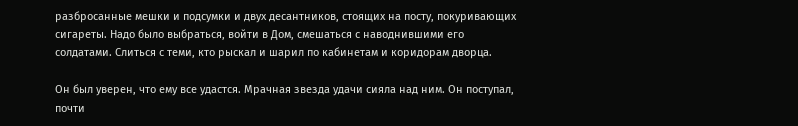разбросанные мешки и подсумки и двух десантников, стоящих на посту, покуривающих сигареты. Надо было выбраться, войти в Дом, смешаться с наводнившими его солдатами. Слиться с теми, кто рыскал и шарил по кабинетам и коридорам дворца.

Он был уверен, что ему все удастся. Мрачная звезда удачи сияла над ним. Он поступал, почти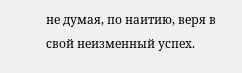не думая, по наитию, веря в свой неизменный успех.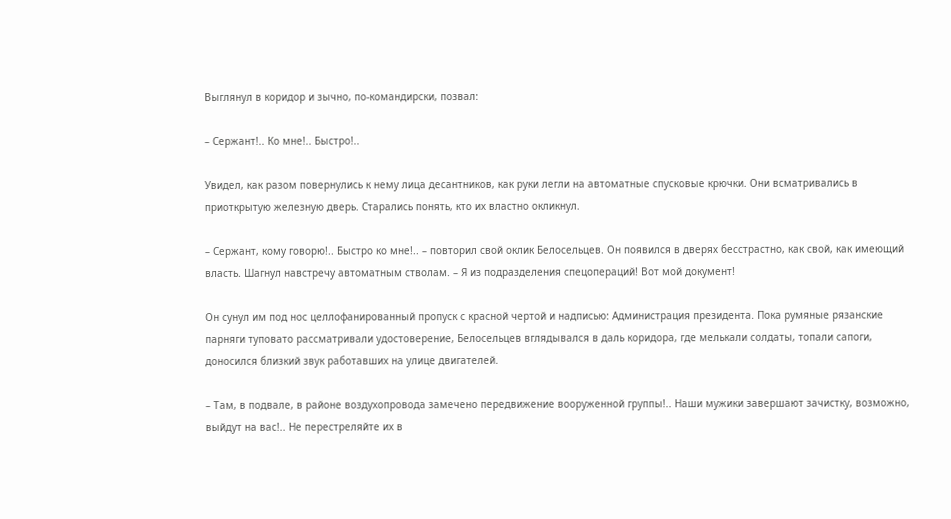Выглянул в коридор и зычно, по-командирски, позвал:

– Сержант!.. Ко мне!.. Быстро!..

Увидел, как разом повернулись к нему лица десантников, как руки легли на автоматные спусковые крючки. Они всматривались в приоткрытую железную дверь. Старались понять, кто их властно окликнул.

– Сержант, кому говорю!.. Быстро ко мне!.. – повторил свой оклик Белосельцев. Он появился в дверях бесстрастно, как свой, как имеющий власть. Шагнул навстречу автоматным стволам. – Я из подразделения спецопераций! Вот мой документ!

Он сунул им под нос целлофанированный пропуск с красной чертой и надписью: Администрация президента. Пока румяные рязанские парняги туповато рассматривали удостоверение, Белосельцев вглядывался в даль коридора, где мелькали солдаты, топали сапоги, доносился близкий звук работавших на улице двигателей.

– Там, в подвале, в районе воздухопровода замечено передвижение вооруженной группы!.. Наши мужики завершают зачистку, возможно, выйдут на вас!.. Не перестреляйте их в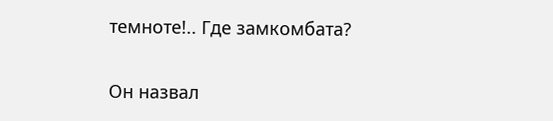темноте!.. Где замкомбата?

Он назвал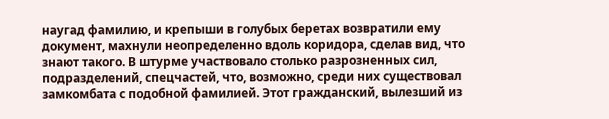наугад фамилию, и крепыши в голубых беретах возвратили ему документ, махнули неопределенно вдоль коридора, сделав вид, что знают такого. В штурме участвовало столько разрозненных сил, подразделений, спецчастей, что, возможно, среди них существовал замкомбата с подобной фамилией. Этот гражданский, вылезший из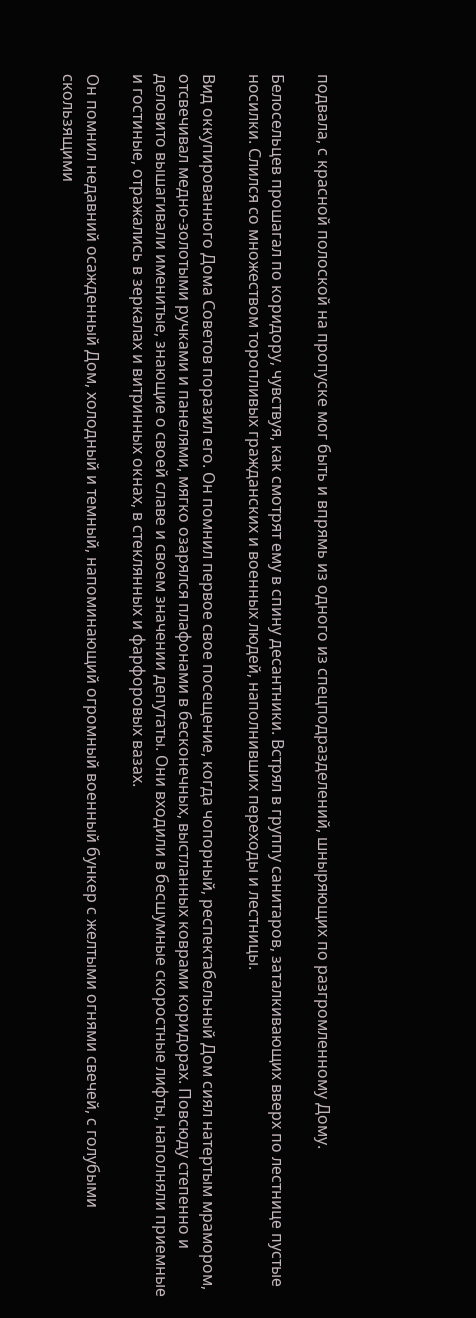подвала, с красной полоской на пропуске мог быть и впрямь из одного из спецподразделений, шныряющих по разгромленному Дому.

Белосельцев прошагал по коридору, чувствуя, как смотрят ему в спину десантники. Встрял в группу санитаров, заталкивающих вверх по лестнице пустые носилки. Слился со множеством торопливых гражданских и военных людей, наполнивших переходы и лестницы.

Вид оккупированного Дома Советов поразил его. Он помнил первое свое посещение, когда чопорный, респектабельный Дом сиял натертым мрамором, отсвечивал медно-золотыми ручками и панелями, мягко озарялся плафонами в бесконечных, выстланных коврами коридорах. Повсюду степенно и деловито вышагивали именитые, знающие о своей славе и своем значении депутаты. Они входили в бесшумные скоростные лифты, наполняли приемные и гостиные, отражались в зеркалах и витринных окнах, в стеклянных и фарфоровых вазах.

Он помнил недавний осажденный Дом, холодный и темный, напоминающий огромный военный бункер с желтыми огнями свечей, с голубыми скользящими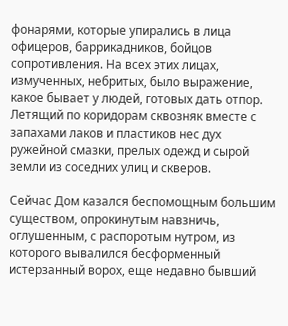фонарями, которые упирались в лица офицеров, баррикадников, бойцов сопротивления. На всех этих лицах, измученных, небритых, было выражение, какое бывает у людей, готовых дать отпор. Летящий по коридорам сквозняк вместе с запахами лаков и пластиков нес дух ружейной смазки, прелых одежд и сырой земли из соседних улиц и скверов.

Сейчас Дом казался беспомощным большим существом, опрокинутым навзничь, оглушенным, с распоротым нутром, из которого вывалился бесформенный истерзанный ворох, еще недавно бывший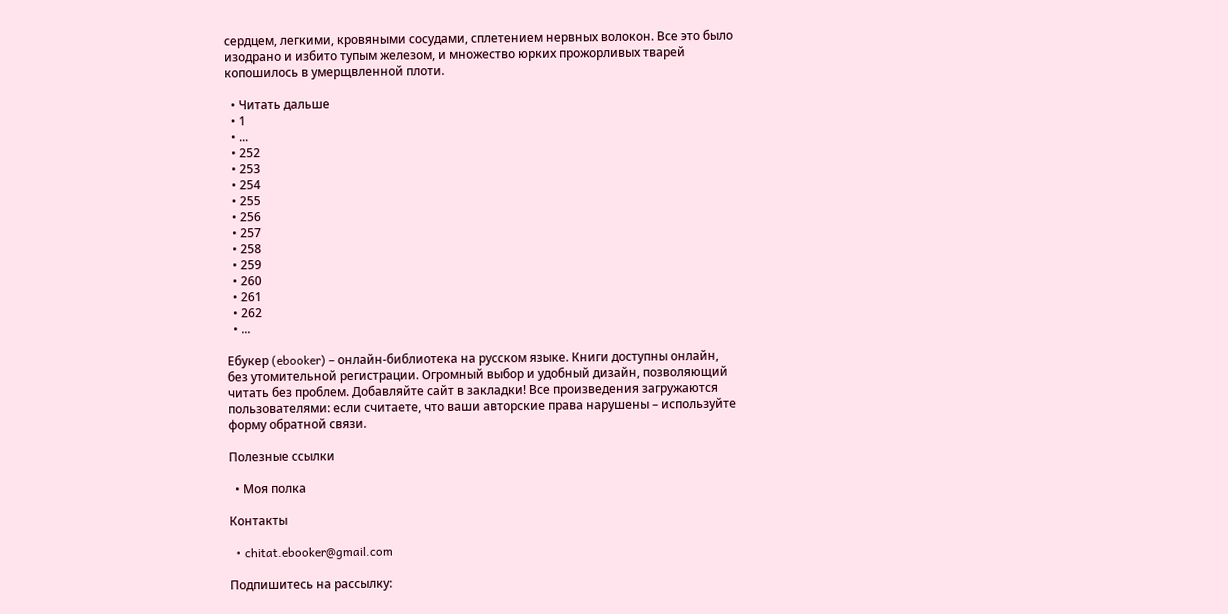сердцем, легкими, кровяными сосудами, сплетением нервных волокон. Все это было изодрано и избито тупым железом, и множество юрких прожорливых тварей копошилось в умерщвленной плоти.

  • Читать дальше
  • 1
  • ...
  • 252
  • 253
  • 254
  • 255
  • 256
  • 257
  • 258
  • 259
  • 260
  • 261
  • 262
  • ...

Ебукер (ebooker) – онлайн-библиотека на русском языке. Книги доступны онлайн, без утомительной регистрации. Огромный выбор и удобный дизайн, позволяющий читать без проблем. Добавляйте сайт в закладки! Все произведения загружаются пользователями: если считаете, что ваши авторские права нарушены – используйте форму обратной связи.

Полезные ссылки

  • Моя полка

Контакты

  • chitat.ebooker@gmail.com

Подпишитесь на рассылку: